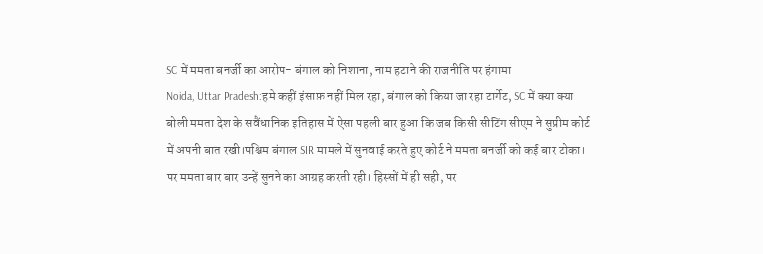SC में ममता बनर्जी का आरोप- बंगाल को निशाना, नाम हटाने की राजनीति पर हंगामा
Noida, Uttar Pradesh:हमे कहीं इंसाफ़ नहीं मिल रहा, बंगाल को किया जा रहा टार्गेट, SC में क्या क्या बोली ममता देश के सवैंधानिक इतिहास में ऐसा पहली बार हुआ कि जब किसी सीटिंग सीएम ने सुप्रीम कोर्ट में अपनी बात रखी।पश्चिम बंगाल SIR मामले में सुनवाई करते हुए कोर्ट ने ममता बनर्जी को कई बार टोका। पर ममता बार बार उन्हें सुनने का आग्रह करती रही। हिस्सों में ही सही, पर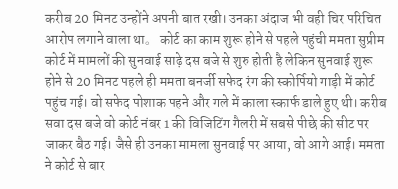करीब 20 मिनट उन्होंने अपनी बात रखी। उनका अंदाज भी वही चिर परिचित आरोप लगाने वाला था。 कोर्ट का काम शुरू होने से पहले पहुंची ममता सुप्रीम कोर्ट में मामलों की सुनवाई साढ़े दस बजे से शुरु होती है लेकिन सुनवाई शुरू होने से 20 मिनट पहले ही ममता बनर्जी सफेद रंग की स्कोर्पियो गाड़ी में कोर्ट पहुंच गई। वो सफेद पोशाक पहने और गले में काला स्कार्फ डाले हुए थी। करीब सवा दस बजे वो कोर्ट नंबर 1 की विजिटिंग गैलरी में सबसे पीछे की सीट पर जाकर बैठ गई। जैसे ही उनका मामला सुनवाई पर आया, वो आगे आई। ममता ने कोर्ट से बार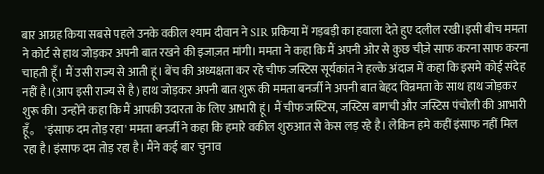बार आग्रह किया सबसे पहले उनके वकील श्याम दीवान ने SIR प्रकिया में गड़बड़ी का हवाला देते हुए दलील रखी।इसी बीच ममता ने कोर्ट से हाथ जोड़कर अपनी बात रखने की इजाज़त मांगी। ममता ने कहा कि मैं अपनी ओर से कुछ चीज़े साफ करना साफ करना चाहती हूँ। मैं उसी राज्य से आती हूं। बेंच की अध्यक्षता कर रहे चीफ जस्टिस सूर्यकांत ने हल्के अंदाज में कहा कि इसमे कोई संदेह नहीं है।(आप इसी राज्य से है) हाथ जोड़कर अपनी बात शुरू की ममता बनर्जी ने अपनी बात बेहद विन्रमता के साथ हाथ जोड़कर शुरू की। उन्होंने कहा कि मैं आपकी उदारता के लिए आभारी हूं। मैं चीफ जस्टिस, जस्टिस बागची और जस्टिस पंचोली की आभारी हूँ。 'इंसाफ दम तोड़ रहा' ममता बनर्जी ने कहा कि हमारे वकील शुरुआत से केस लड़ रहे है। लेकिन हमे कहीं इंसाफ नहीं मिल रहा है। इंसाफ दम तोड़ रहा है। मैंने कई बार चुनाव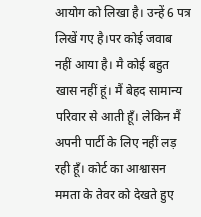आयोग को लिखा है। उन्हें 6 पत्र लिखें गए है।पर कोई जवाब नहीं आया है। मै कोई बहुत खास नहीं हूं। मैं बेहद सामान्य परिवार से आती हूँ। लेकिन मैं अपनी पार्टी के लिए नहीं लड़ रही हूँ। कोर्ट का आश्वासन ममता के तेवर को देखते हुए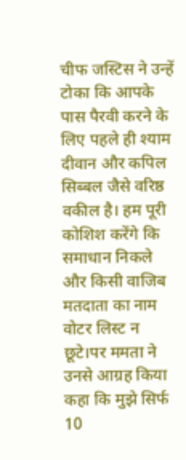चीफ जस्टिस ने उन्हें टोका कि आपके पास पैरवी करने के लिए पहले ही श्याम दीवान और कपिल सिब्बल जैसे वरिष्ठ वकील है। हम पूरी कोशिश करेंगे कि समाधान निकले और किसी वाजिब मतदाता का नाम वोटर लिस्ट न छूटे।पर ममता ने उनसे आग्रह किया कहा कि मुझे सिर्फ 10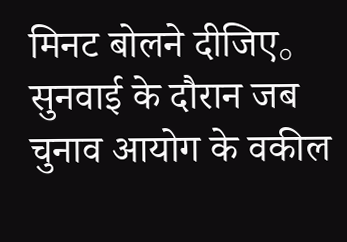मिनट बोलने दीजिए。 सुनवाई के दौरान जब चुनाव आयोग के वकील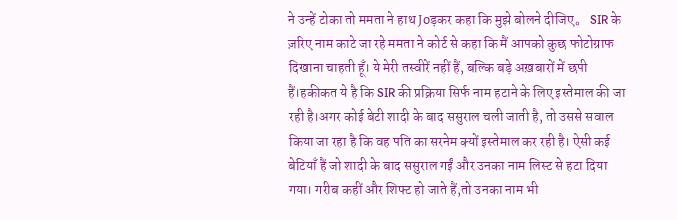ने उन्हें टोका तो ममता ने हाथ Joड़कर कहा कि मुझे बोलने दीजिए。 SIR के ज़रिए नाम काटे जा रहे ममता ने कोर्ट से कहा कि मैं आपको कुछ फोटोग्राफ दिखाना चाहती हूँ। ये मेरी तस्वीरें नहीं हैं, बल्कि बड़े अख़बारों में छपी हैं।हकीकत ये है कि SIR की प्रक्रिया सिर्फ नाम हटाने के लिए इस्तेमाल की जा रही है।अगर कोई बेटी शादी के बाद ससुराल चली जाती है, तो उससे सवाल किया जा रहा है कि वह पति का सरनेम क्यों इस्तेमाल कर रही है। ऐसी कई बेटियाँ हैं जो शादी के बाद ससुराल गईं और उनका नाम लिस्ट से हटा दिया गया। गरीब कहीं और शिफ्ट हो जाते हैं,तो उनका नाम भी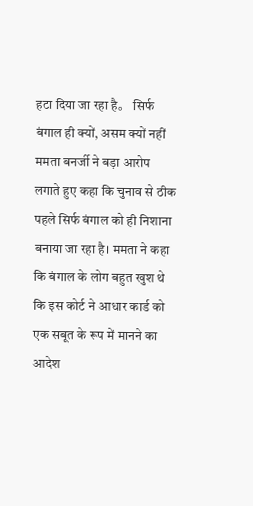हटा दिया जा रहा है。 सिर्फ बंगाल ही क्यों, असम क्यों नहीं ममता बनर्जी ने बड़ा आरोप लगाते हुए कहा कि चुनाव से ठीक पहले सिर्फ बंगाल को ही निशाना बनाया जा रहा है। ममता ने कहा कि बंगाल के लोग बहुत खुश थे कि इस कोर्ट ने आधार कार्ड को एक सबूत के रूप में मानने का आदेश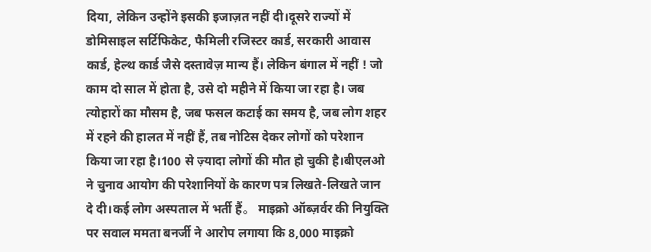दिया, लेकिन उन्होंने इसकी इजाज़त नहीं दी।दूसरे राज्यों में डोमिसाइल सर्टिफिकेट, फैमिली रजिस्टर कार्ड, सरकारी आवास कार्ड, हेल्थ कार्ड जैसे दस्तावेज़ मान्य हैं। लेकिन बंगाल में नहीं ! जो काम दो साल में होता है, उसे दो महीने में किया जा रहा है। जब त्योहारों का मौसम है, जब फसल कटाई का समय है, जब लोग शहर में रहने की हालत में नहीं हैं, तब नोटिस देकर लोगों को परेशान किया जा रहा है।100 से ज़्यादा लोगों की मौत हो चुकी है।बीएलओ ने चुनाव आयोग की परेशानियों के कारण पत्र लिखते-लिखते जान दे दी।कई लोग अस्पताल में भर्ती हैं。 माइक्रो ऑब्ज़र्वर की नियुक्ति पर सवाल ममता बनर्जी ने आरोप लगाया कि 8,000 माइक्रो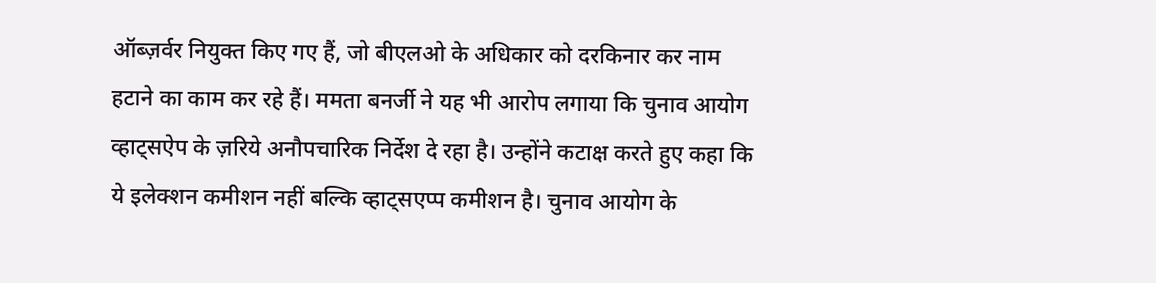ऑब्ज़र्वर नियुक्त किए गए हैं, जो बीएलओ के अधिकार को दरकिनार कर नाम हटाने का काम कर रहे हैं। ममता बनर्जी ने यह भी आरोप लगाया कि चुनाव आयोग व्हाट्सऐप के ज़रिये अनौपचारिक निर्देश दे रहा है। उन्होंने कटाक्ष करते हुए कहा कि ये इलेक्शन कमीशन नहीं बल्कि व्हाट्सएप्प कमीशन है। चुनाव आयोग के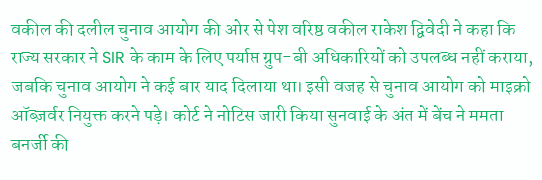वकील की दलील चुनाव आयोग की ओर से पेश वरिष्ठ वकील राकेश द्विवेदी ने कहा कि राज्य सरकार ने SIR के काम के लिए पर्याप्त ग्रुप-बी अधिकारियों को उपलब्ध नहीं कराया, जबकि चुनाव आयोग ने कई बार याद दिलाया था। इसी वजह से चुनाव आयोग को माइक्रो ऑब्ज़र्वर नियुक्त करने पड़े। कोर्ट ने नोटिस जारी किया सुनवाई के अंत में बेंच ने ममता बनर्जी की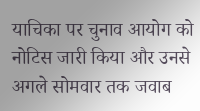याचिका पर चुनाव आयोग को नोटिस जारी किया और उनसे अगले सोमवार तक जवाब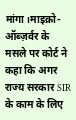मांगा।माइक्रो-ऑब्ज़र्वर के मसले पर कोर्ट ने कहा कि अगर राज्य सरकार SIR के काम के लिए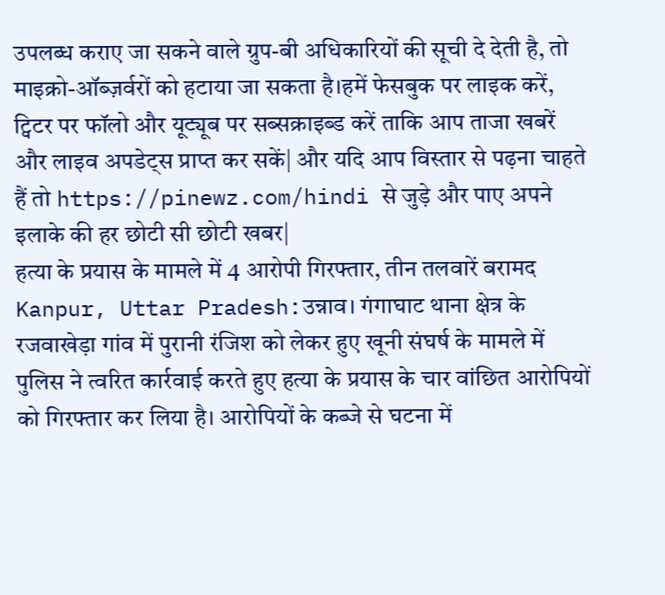उपलब्ध कराए जा सकने वाले ग्रुप-बी अधिकारियों की सूची दे देती है, तो माइक्रो-ऑब्ज़र्वरों को हटाया जा सकता है।हमें फेसबुक पर लाइक करें, ट्विटर पर फॉलो और यूट्यूब पर सब्सक्राइब्ड करें ताकि आप ताजा खबरें और लाइव अपडेट्स प्राप्त कर सकें| और यदि आप विस्तार से पढ़ना चाहते हैं तो https://pinewz.com/hindi से जुड़े और पाए अपने इलाके की हर छोटी सी छोटी खबर|
हत्या के प्रयास के मामले में 4 आरोपी गिरफ्तार, तीन तलवारें बरामद
Kanpur, Uttar Pradesh:उन्नाव। गंगाघाट थाना क्षेत्र के रजवाखेड़ा गांव में पुरानी रंजिश को लेकर हुए खूनी संघर्ष के मामले में पुलिस ने त्वरित कार्रवाई करते हुए हत्या के प्रयास के चार वांछित आरोपियों को गिरफ्तार कर लिया है। आरोपियों के कब्जे से घटना में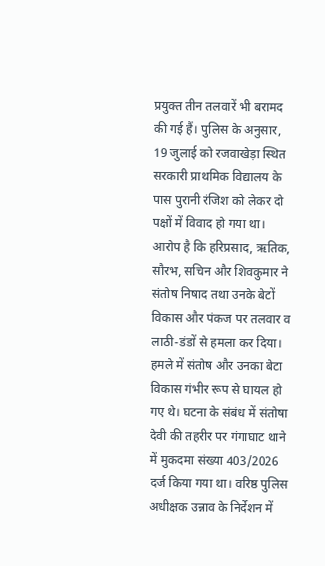प्रयुक्त तीन तलवारें भी बरामद की गई हैं। पुलिस के अनुसार, 19 जुलाई को रजवाखेड़ा स्थित सरकारी प्राथमिक विद्यालय के पास पुरानी रंजिश को लेकर दो पक्षों में विवाद हो गया था। आरोप है कि हरिप्रसाद, ऋतिक, सौरभ, सचिन और शिवकुमार ने संतोष निषाद तथा उनके बेटों विकास और पंकज पर तलवार व लाठी-डंडों से हमला कर दिया। हमले में संतोष और उनका बेटा विकास गंभीर रूप से घायल हो गए थे। घटना के संबंध में संतोषा देवी की तहरीर पर गंगाघाट थाने में मुकदमा संख्या 403/2026 दर्ज किया गया था। वरिष्ठ पुलिस अधीक्षक उन्नाव के निर्देशन में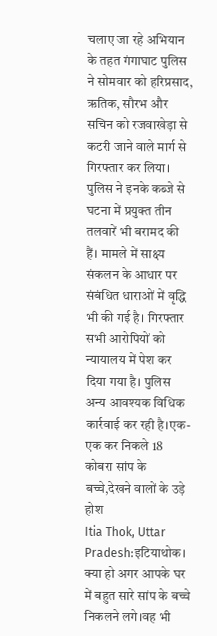चलाए जा रहे अभियान के तहत गंगाघाट पुलिस ने सोमवार को हरिप्रसाद, ऋतिक, सौरभ और सचिन को रजवाखेड़ा से कटरी जाने वाले मार्ग से गिरफ्तार कर लिया। पुलिस ने इनके कब्जे से घटना में प्रयुक्त तीन तलवारें भी बरामद की हैं। मामले में साक्ष्य संकलन के आधार पर संबंधित धाराओं में वृद्धि भी की गई है। गिरफ्तार सभी आरोपियों को न्यायालय में पेश कर दिया गया है। पुलिस अन्य आवश्यक विधिक कार्रवाई कर रही है।एक-एक कर निकले 18 कोबरा सांप के बच्चे,देखने वालों के उड़े होश
Itia Thok, Uttar Pradesh:इटियाथोक। क्या हो अगर आपके घर में बहुत सारे सांप के बच्चे निकलने लगे।वह भी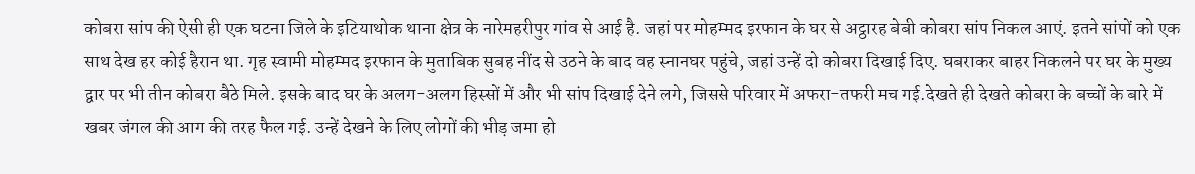कोबरा सांप की ऐसी ही एक घटना जिले के इटियाथोक थाना क्षेत्र के नारेमहरीपुर गांव से आई है. जहां पर मोहम्मद इरफान के घर से अट्ठारह बेबी कोबरा सांप निकल आएं. इतने सांपों को एक साथ देख हर कोई हैरान था. गृह स्वामी मोहम्मद इरफान के मुताबिक सुबह नींद से उठने के बाद वह स्नानघर पहुंचे, जहां उन्हें दो कोबरा दिखाई दिए. घबराकर बाहर निकलने पर घर के मुख्य द्वार पर भी तीन कोबरा बैठे मिले. इसके बाद घर के अलग-अलग हिस्सों में और भी सांप दिखाई देने लगे, जिससे परिवार में अफरा-तफरी मच गई.देखते ही देखते कोबरा के बच्चों के बारे में खबर जंगल की आग की तरह फैल गई. उन्हें देखने के लिए लोगों की भीड़ जमा हो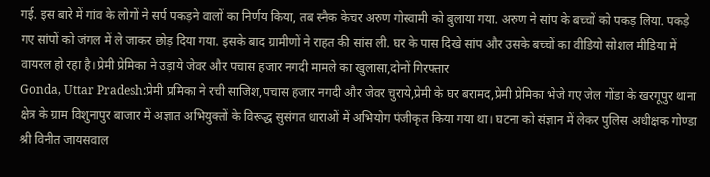गई. इस बारे में गांव के लोगों ने सर्प पकड़ने वालों का निर्णय किया, तब स्नैक केचर अरुण गोस्वामी को बुलाया गया. अरुण ने सांप के बच्चों को पकड़ लिया. पकड़े गए सांपों को जंगल में ले जाकर छोड़ दिया गया. इसके बाद ग्रामीणों ने राहत की सांस ली. घर के पास दिखे सांप और उसके बच्चों का वीडियो सोशल मीडिया में वायरल हो रहा है।प्रेमी प्रेमिका ने उड़ाये जेवर और पचास हजार नगदी मामले का खुलासा,दोनों गिरफ्तार
Gonda, Uttar Pradesh:प्रेमी प्रमिका ने रची साजिश,पचास हजार नगदी और जेवर चुराये,प्रेमी के घर बरामद,प्रेमी प्रेमिका भेजे गए जेल गोंडा के खरगूपुर थाना क्षेत्र के ग्राम विशुनापुर बाजार में अज्ञात अभियुक्तों के विरूद्ध सुसंगत धाराओं में अभियोग पंजीकृत किया गया था। घटना को संज्ञान में लेकर पुलिस अधीक्षक गोण्डा श्री विनीत जायसवाल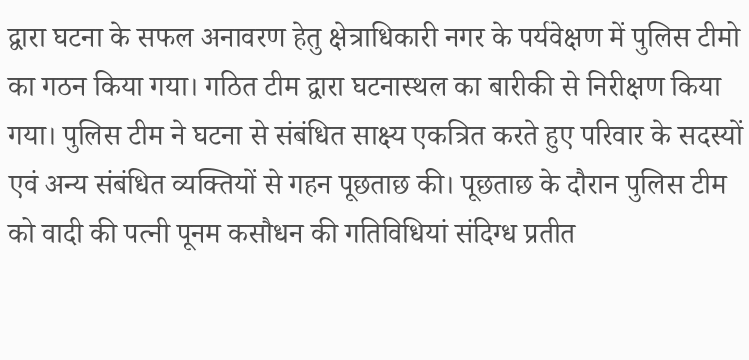द्वारा घटना के सफल अनावरण हेतु क्षेत्राधिकारी नगर के पर्यवेक्षण में पुलिस टीमो का गठन किया गया। गठित टीम द्वारा घटनास्थल का बारीकी से निरीक्षण किया गया। पुलिस टीम ने घटना से संबंधित साक्ष्य एकत्रित करते हुए परिवार के सदस्यों एवं अन्य संबंधित व्यक्तियों से गहन पूछताछ की। पूछताछ के दौरान पुलिस टीम को वादी की पत्नी पूनम कसौधन की गतिविधियां संदिग्ध प्रतीत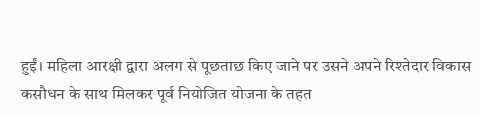हुईं। महिला आरक्षी द्वारा अलग से पूछताछ किए जाने पर उसने अपने रिश्तेदार विकास कसौधन के साथ मिलकर पूर्व नियोजित योजना के तहत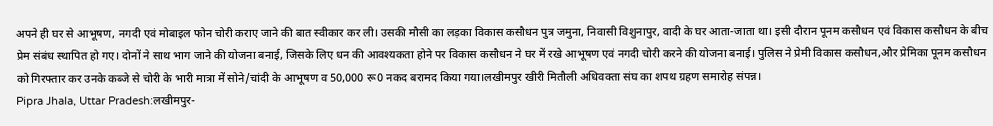अपने ही घर से आभूषण, नगदी एवं मोबाइल फोन चोरी कराए जाने की बात स्वीकार कर ली। उसकी मौसी का लड़का विकास कसौधन पुत्र जमुना, निवासी विशुनापुर, वादी के घर आता-जाता था। इसी दौरान पूनम कसौधन एवं विकास कसौधन के बीच प्रेम संबंध स्थापित हो गए। दोनों ने साथ भाग जाने की योजना बनाई, जिसके लिए धन की आवश्यकता होने पर विकास कसौधन ने घर में रखे आभूषण एवं नगदी चोरी करने की योजना बनाई। पुलिस ने प्रेमी विकास कसौधन,और प्रेमिका पूनम कसौधन को गिरफ्तार कर उनके कब्जे से चोरी के भारी मात्रा में सोने/चांदी के आभूषण व 50,000 रू0 नकद बरामद किया गया।लखीमपुर खीरी मितौली अधिवक्ता संघ का शपथ ग्रहण समारोह संपन्न।
Pipra Jhala, Uttar Pradesh:लखीमपुर-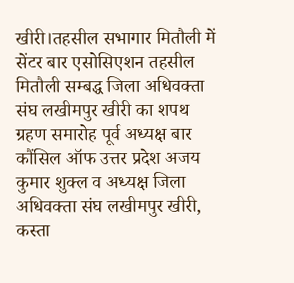खीरी।तहसील सभागार मितौली में सेंटर बार एसोसिएशन तहसील मितौली सम्बद्ध जिला अधिवक्ता संघ लखीमपुर खीरी का शपथ ग्रहण समारोह पूर्व अध्यक्ष बार कौंसिल ऑफ उत्तर प्रदेश अजय कुमार शुक्ल व अध्यक्ष जिला अधिवक्ता संघ लखीमपुर खीरी, कस्ता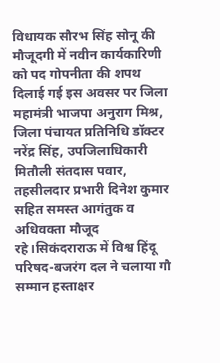विधायक सौरभ सिंह सोनू की मौजूदगी में नवीन कार्यकारिणी को पद गोपनीता की शपथ दिलाई गई इस अवसर पर जिला महामंत्री भाजपा अनुराग मिश्र, जिला पंचायत प्रतिनिधि डॉक्टर नरेंद्र सिंह, उपजिलाधिकारी मितौली संतदास पवार, तहसीलदार प्रभारी दिनेश कुमार सहित समस्त आगंतुक व अधिवक्ता मौजूद रहे।सिकंदराराऊ में विश्व हिंदू परिषद-बजरंग दल ने चलाया गौ सम्मान हस्ताक्षर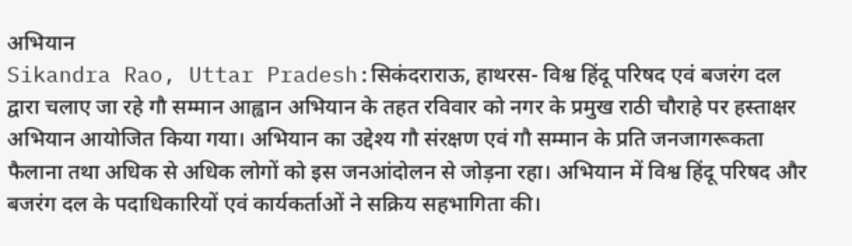अभियान
Sikandra Rao, Uttar Pradesh:सिकंदराराऊ, हाथरस- विश्व हिंदू परिषद एवं बजरंग दल द्वारा चलाए जा रहे गौ सम्मान आह्वान अभियान के तहत रविवार को नगर के प्रमुख राठी चौराहे पर हस्ताक्षर अभियान आयोजित किया गया। अभियान का उद्देश्य गौ संरक्षण एवं गौ सम्मान के प्रति जनजागरूकता फैलाना तथा अधिक से अधिक लोगों को इस जनआंदोलन से जोड़ना रहा। अभियान में विश्व हिंदू परिषद और बजरंग दल के पदाधिकारियों एवं कार्यकर्ताओं ने सक्रिय सहभागिता की।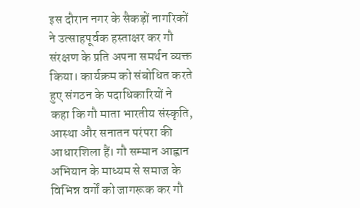इस दौरान नगर के सैकड़ों नागरिकों ने उत्साहपूर्वक हस्ताक्षर कर गौ संरक्षण के प्रति अपना समर्थन व्यक्त किया। कार्यक्रम को संबोधित करते हुए संगठन के पदाधिकारियों ने कहा कि गौ माता भारतीय संस्कृति, आस्था और सनातन परंपरा की आधारशिला हैं। गौ सम्मान आह्वान अभियान के माध्यम से समाज के विभिन्न वर्गों को जागरूक कर गौ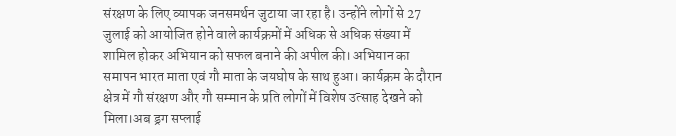संरक्षण के लिए व्यापक जनसमर्थन जुटाया जा रहा है। उन्होंने लोगों से 27 जुलाई को आयोजित होने वाले कार्यक्रमों में अधिक से अधिक संख्या में शामिल होकर अभियान को सफल बनाने की अपील की। अभियान का समापन भारत माता एवं गौ माता के जयघोष के साथ हुआ। कार्यक्रम के दौरान क्षेत्र में गौ संरक्षण और गौ सम्मान के प्रति लोगों में विशेष उत्साह देखने को मिला।अब ड्रग सप्लाई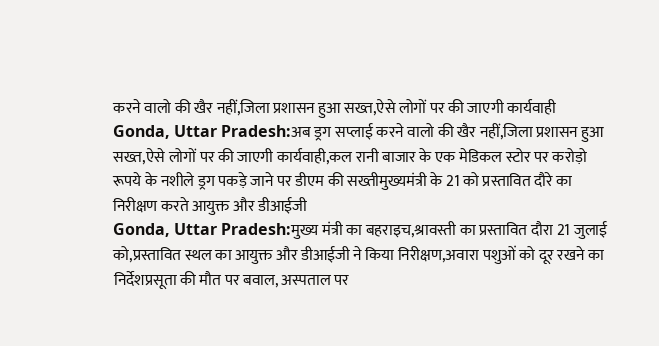करने वालो की खैर नहीं,जिला प्रशासन हुआ सख्त,ऐसे लोगों पर की जाएगी कार्यवाही
Gonda, Uttar Pradesh:अब ड्रग सप्लाई करने वालो की खैर नहीं,जिला प्रशासन हुआ सख्त,ऐसे लोगों पर की जाएगी कार्यवाही,कल रानी बाजार के एक मेडिकल स्टोर पर करोड़ो रूपये के नशीले ड्रग पकड़े जाने पर डीएम की सख्तीमुख्यमंत्री के 21 को प्रस्तावित दौरे का निरीक्षण करते आयुक्त और डीआईजी
Gonda, Uttar Pradesh:मुख्य मंत्री का बहराइच,श्रावस्ती का प्रस्तावित दौरा 21 जुलाई को,प्रस्तावित स्थल का आयुक्त और डीआईजी ने किया निरीक्षण,अवारा पशुओं को दूर रखने का निर्देशप्रसूता की मौत पर बवाल, अस्पताल पर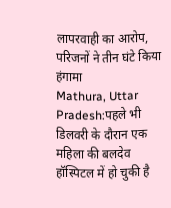लापरवाही का आरोप, परिजनों ने तीन घंटे किया हंगामा
Mathura, Uttar Pradesh:पहले भी डिलवरी के दौरान एक महिला की बलदेव हॉस्पिटल में हो चुकी है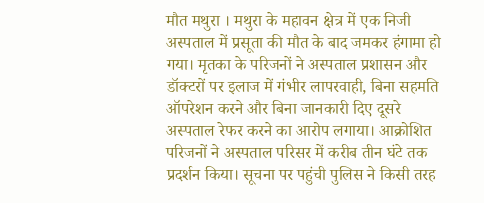मौत मथुरा । मथुरा के महावन क्षेत्र में एक निजी अस्पताल में प्रसूता की मौत के बाद जमकर हंगामा हो गया। मृतका के परिजनों ने अस्पताल प्रशासन और डॉक्टरों पर इलाज में गंभीर लापरवाही, बिना सहमति ऑपरेशन करने और बिना जानकारी दिए दूसरे अस्पताल रेफर करने का आरोप लगाया। आक्रोशित परिजनों ने अस्पताल परिसर में करीब तीन घंटे तक प्रदर्शन किया। सूचना पर पहुंची पुलिस ने किसी तरह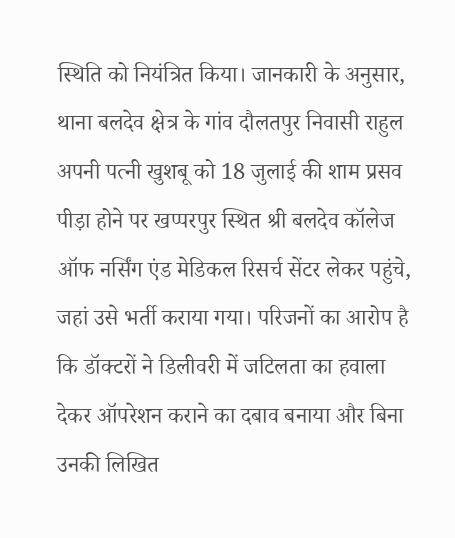स्थिति को नियंत्रित किया। जानकारी के अनुसार, थाना बलदेव क्षेत्र के गांव दौलतपुर निवासी राहुल अपनी पत्नी खुशबू को 18 जुलाई की शाम प्रसव पीड़ा होने पर खप्परपुर स्थित श्री बलदेव कॉलेज ऑफ नर्सिंग एंड मेडिकल रिसर्च सेंटर लेकर पहुंचे, जहां उसे भर्ती कराया गया। परिजनों का आरोप है कि डॉक्टरों ने डिलीवरी में जटिलता का हवाला देकर ऑपरेशन कराने का दबाव बनाया और बिना उनकी लिखित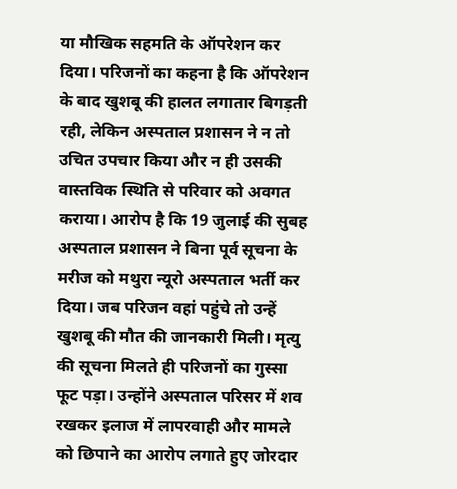या मौखिक सहमति के ऑपरेशन कर दिया। परिजनों का कहना है कि ऑपरेशन के बाद खुशबू की हालत लगातार बिगड़ती रही, लेकिन अस्पताल प्रशासन ने न तो उचित उपचार किया और न ही उसकी वास्तविक स्थिति से परिवार को अवगत कराया। आरोप है कि 19 जुलाई की सुबह अस्पताल प्रशासन ने बिना पूर्व सूचना के मरीज को मथुरा न्यूरो अस्पताल भर्ती कर दिया। जब परिजन वहां पहुंचे तो उन्हें खुशबू की मौत की जानकारी मिली। मृत्यु की सूचना मिलते ही परिजनों का गुस्सा फूट पड़ा। उन्होंने अस्पताल परिसर में शव रखकर इलाज में लापरवाही और मामले को छिपाने का आरोप लगाते हुए जोरदार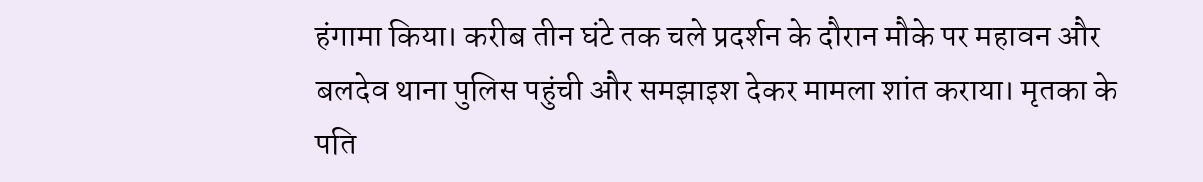हंगामा किया। करीब तीन घंटे तक चले प्रदर्शन के दौरान मौके पर महावन और बलदेव थाना पुलिस पहुंची और समझाइश देकर मामला शांत कराया। मृतका के पति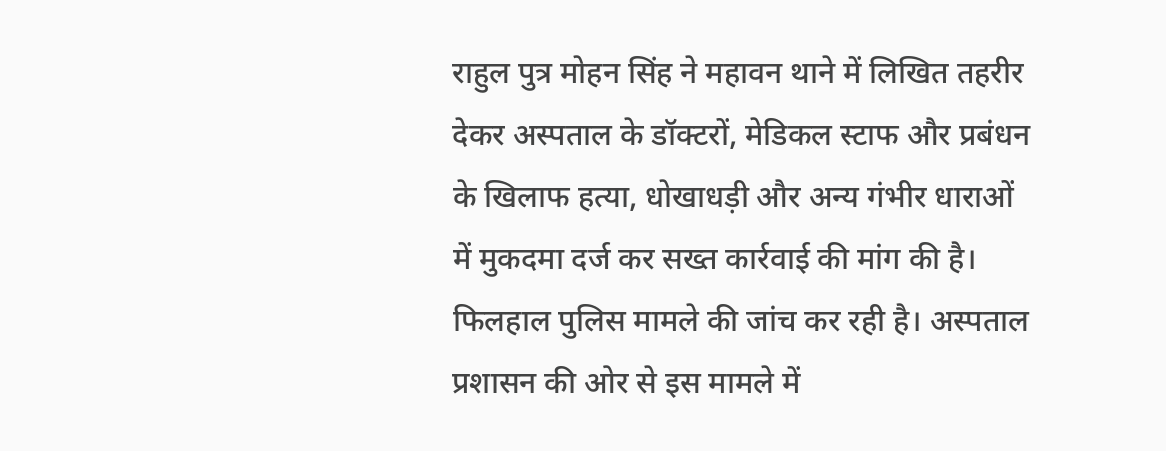राहुल पुत्र मोहन सिंह ने महावन थाने में लिखित तहरीर देकर अस्पताल के डॉक्टरों, मेडिकल स्टाफ और प्रबंधन के खिलाफ हत्या, धोखाधड़ी और अन्य गंभीर धाराओं में मुकदमा दर्ज कर सख्त कार्रवाई की मांग की है। फिलहाल पुलिस मामले की जांच कर रही है। अस्पताल प्रशासन की ओर से इस मामले में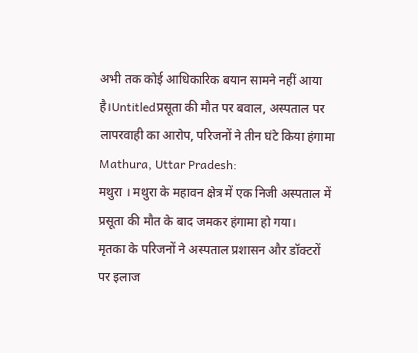अभी तक कोई आधिकारिक बयान सामने नहीं आया है।Untitledप्रसूता की मौत पर बवाल, अस्पताल पर लापरवाही का आरोप, परिजनों ने तीन घंटे किया हंगामा
Mathura, Uttar Pradesh:
मथुरा । मथुरा के महावन क्षेत्र में एक निजी अस्पताल में प्रसूता की मौत के बाद जमकर हंगामा हो गया।
मृतका के परिजनों ने अस्पताल प्रशासन और डॉक्टरों पर इलाज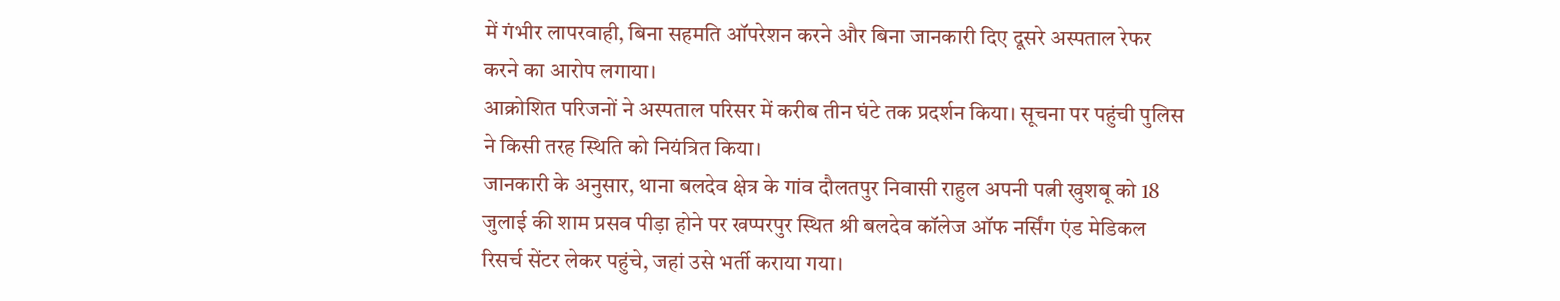में गंभीर लापरवाही, बिना सहमति ऑपरेशन करने और बिना जानकारी दिए दूसरे अस्पताल रेफर करने का आरोप लगाया।
आक्रोशित परिजनों ने अस्पताल परिसर में करीब तीन घंटे तक प्रदर्शन किया। सूचना पर पहुंची पुलिस ने किसी तरह स्थिति को नियंत्रित किया।
जानकारी के अनुसार, थाना बलदेव क्षेत्र के गांव दौलतपुर निवासी राहुल अपनी पत्नी खुशबू को 18 जुलाई की शाम प्रसव पीड़ा होने पर खप्परपुर स्थित श्री बलदेव कॉलेज ऑफ नर्सिंग एंड मेडिकल रिसर्च सेंटर लेकर पहुंचे, जहां उसे भर्ती कराया गया।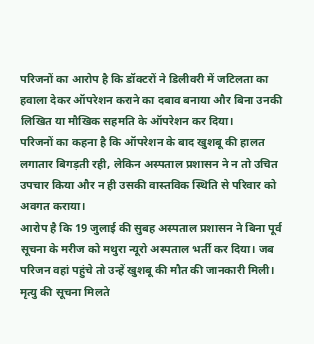परिजनों का आरोप है कि डॉक्टरों ने डिलीवरी में जटिलता का हवाला देकर ऑपरेशन कराने का दबाव बनाया और बिना उनकी लिखित या मौखिक सहमति के ऑपरेशन कर दिया।
परिजनों का कहना है कि ऑपरेशन के बाद खुशबू की हालत लगातार बिगड़ती रही, लेकिन अस्पताल प्रशासन ने न तो उचित उपचार किया और न ही उसकी वास्तविक स्थिति से परिवार को अवगत कराया।
आरोप है कि 19 जुलाई की सुबह अस्पताल प्रशासन ने बिना पूर्व सूचना के मरीज को मथुरा न्यूरो अस्पताल भर्ती कर दिया। जब परिजन वहां पहुंचे तो उन्हें खुशबू की मौत की जानकारी मिली।
मृत्यु की सूचना मिलते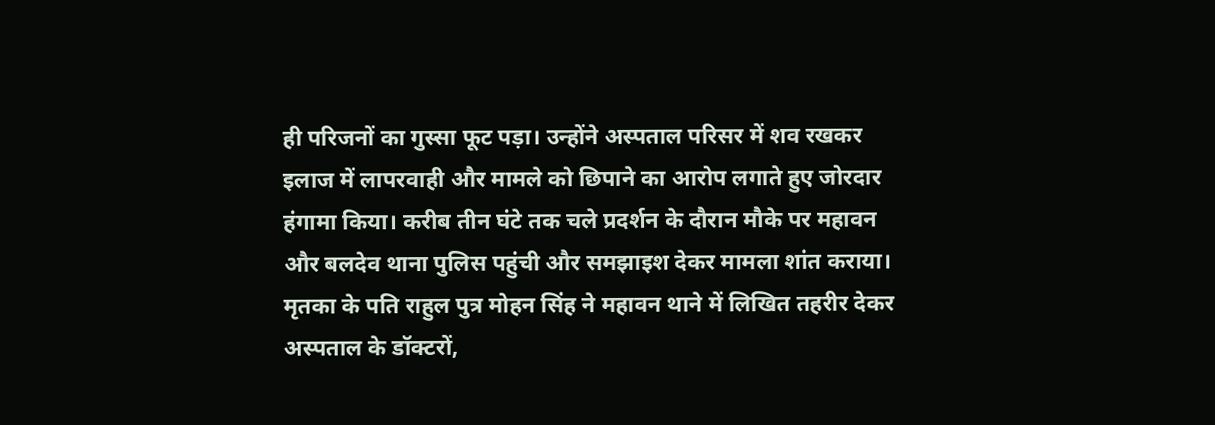ही परिजनों का गुस्सा फूट पड़ा। उन्होंने अस्पताल परिसर में शव रखकर इलाज में लापरवाही और मामले को छिपाने का आरोप लगाते हुए जोरदार हंगामा किया। करीब तीन घंटे तक चले प्रदर्शन के दौरान मौके पर महावन और बलदेव थाना पुलिस पहुंची और समझाइश देकर मामला शांत कराया।
मृतका के पति राहुल पुत्र मोहन सिंह ने महावन थाने में लिखित तहरीर देकर अस्पताल के डॉक्टरों,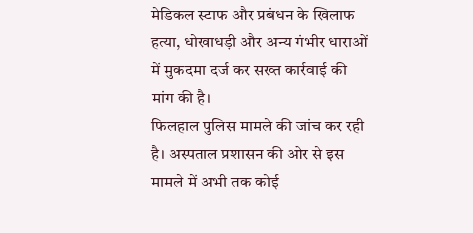मेडिकल स्टाफ और प्रबंधन के खिलाफ हत्या, धोखाधड़ी और अन्य गंभीर धाराओं में मुकदमा दर्ज कर सख्त कार्रवाई की मांग की है।
फिलहाल पुलिस मामले की जांच कर रही है। अस्पताल प्रशासन की ओर से इस मामले में अभी तक कोई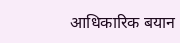आधिकारिक बयान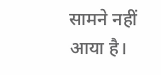सामने नहीं आया है।